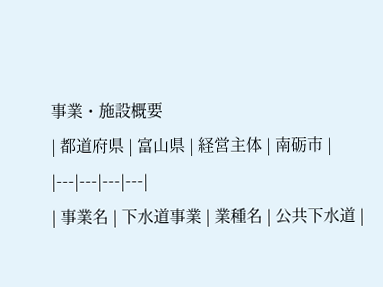事業・施設概要
| 都道府県 | 富山県 | 経営主体 | 南砺市 |
|---|---|---|---|
| 事業名 | 下水道事業 | 業種名 | 公共下水道 |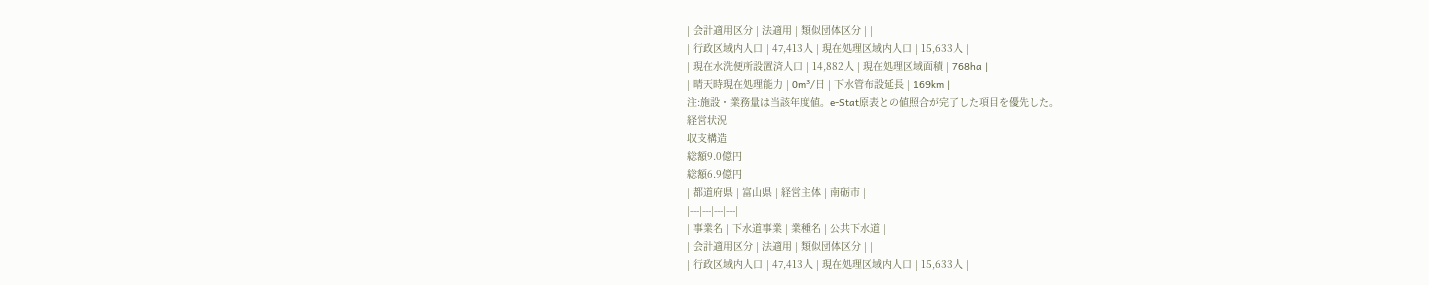| 会計適用区分 | 法適用 | 類似団体区分 | |
| 行政区域内人口 | 47,413人 | 現在処理区域内人口 | 15,633人 |
| 現在水洗便所設置済人口 | 14,882人 | 現在処理区域面積 | 768ha |
| 晴天時現在処理能力 | 0m³/日 | 下水管布設延長 | 169km |
注:施設・業務量は当該年度値。e-Stat原表との値照合が完了した項目を優先した。
経営状況
収支構造
総額9.0億円
総額6.9億円
| 都道府県 | 富山県 | 経営主体 | 南砺市 |
|---|---|---|---|
| 事業名 | 下水道事業 | 業種名 | 公共下水道 |
| 会計適用区分 | 法適用 | 類似団体区分 | |
| 行政区域内人口 | 47,413人 | 現在処理区域内人口 | 15,633人 |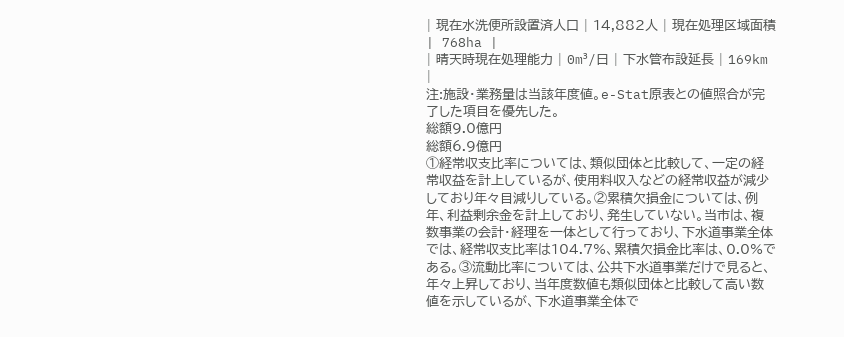| 現在水洗便所設置済人口 | 14,882人 | 現在処理区域面積 | 768ha |
| 晴天時現在処理能力 | 0m³/日 | 下水管布設延長 | 169km |
注:施設・業務量は当該年度値。e-Stat原表との値照合が完了した項目を優先した。
総額9.0億円
総額6.9億円
①経常収支比率については、類似団体と比較して、一定の経常収益を計上しているが、使用料収入などの経常収益が減少しており年々目減りしている。②累積欠損金については、例年、利益剰余金を計上しており、発生していない。当市は、複数事業の会計・経理を一体として行っており、下水道事業全体では、経常収支比率は104.7%、累積欠損金比率は、0.0%である。③流動比率については、公共下水道事業だけで見ると、年々上昇しており、当年度数値も類似団体と比較して高い数値を示しているが、下水道事業全体で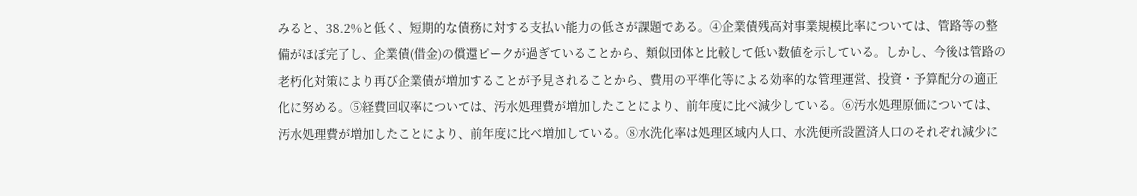みると、38.2%と低く、短期的な債務に対する支払い能力の低さが課題である。④企業債残高対事業規模比率については、管路等の整備がほぼ完了し、企業債(借金)の償還ピークが過ぎていることから、類似団体と比較して低い数値を示している。しかし、今後は管路の老朽化対策により再び企業債が増加することが予見されることから、費用の平準化等による効率的な管理運営、投資・予算配分の適正化に努める。⑤経費回収率については、汚水処理費が増加したことにより、前年度に比べ減少している。⑥汚水処理原価については、汚水処理費が増加したことにより、前年度に比べ増加している。⑧水洗化率は処理区域内人口、水洗便所設置済人口のそれぞれ減少に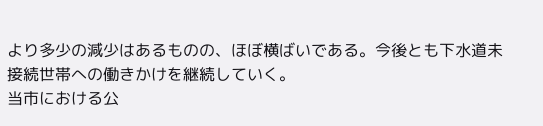より多少の減少はあるものの、ほぼ横ばいである。今後とも下水道未接続世帯への働きかけを継続していく。
当市における公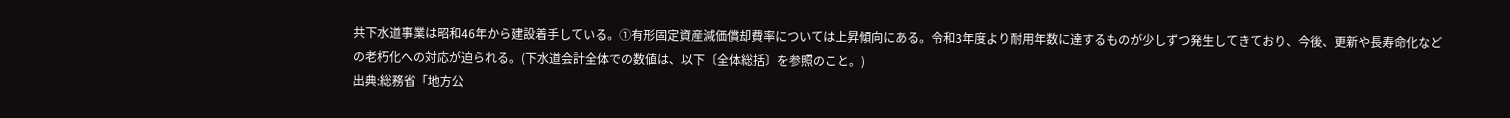共下水道事業は昭和46年から建設着手している。①有形固定資産減価償却費率については上昇傾向にある。令和3年度より耐用年数に達するものが少しずつ発生してきており、今後、更新や長寿命化などの老朽化への対応が迫られる。(下水道会計全体での数値は、以下〔全体総括〕を参照のこと。)
出典:総務省「地方公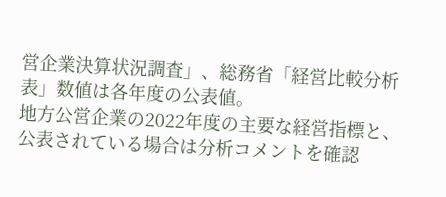営企業決算状況調査」、総務省「経営比較分析表」数値は各年度の公表値。
地方公営企業の2022年度の主要な経営指標と、公表されている場合は分析コメントを確認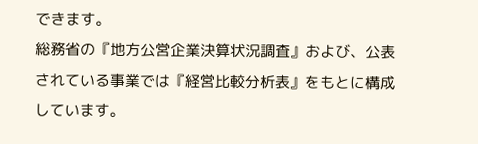できます。
総務省の『地方公営企業決算状況調査』および、公表されている事業では『経営比較分析表』をもとに構成しています。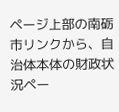ページ上部の南砺市リンクから、自治体本体の財政状況ペー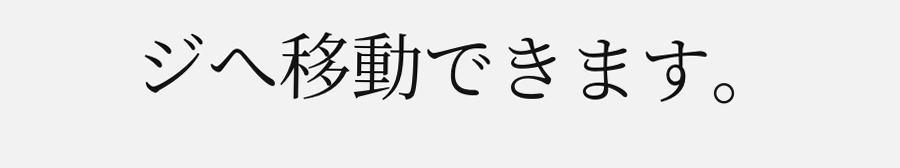ジへ移動できます。